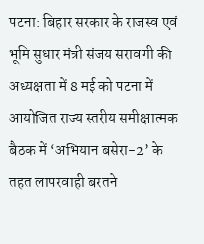पटना: बिहार सरकार के राजस्व एवं भूमि सुधार मंत्री संजय सरावगी की अध्यक्षता में 8 मई को पटना में आयोजित राज्य स्तरीय समीक्षात्मक बैठक में ‘अभियान बसेरा-2’ के तहत लापरवाही बरतने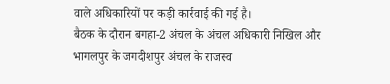वाले अधिकारियों पर कड़ी कार्रवाई की गई है।
बैठक के दौरान बगहा-2 अंचल के अंचल अधिकारी निखिल और भागलपुर के जगदीशपुर अंचल के राजस्व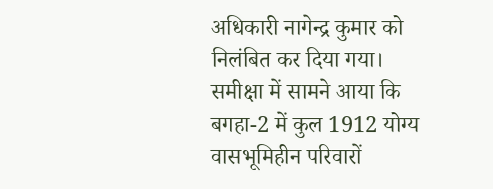अधिकारी नागेन्द्र कुमार को निलंबित कर दिया गया।
समीक्षा में सामने आया कि बगहा-2 में कुल 1912 योग्य वासभूमिहीन परिवारों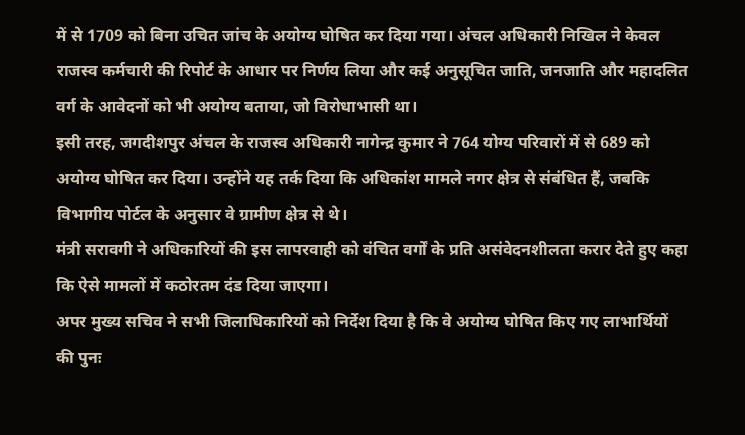में से 1709 को बिना उचित जांच के अयोग्य घोषित कर दिया गया। अंचल अधिकारी निखिल ने केवल राजस्व कर्मचारी की रिपोर्ट के आधार पर निर्णय लिया और कई अनुसूचित जाति, जनजाति और महादलित वर्ग के आवेदनों को भी अयोग्य बताया, जो विरोधाभासी था।
इसी तरह, जगदीशपुर अंचल के राजस्व अधिकारी नागेन्द्र कुमार ने 764 योग्य परिवारों में से 689 को अयोग्य घोषित कर दिया। उन्होंने यह तर्क दिया कि अधिकांश मामले नगर क्षेत्र से संबंधित हैं, जबकि विभागीय पोर्टल के अनुसार वे ग्रामीण क्षेत्र से थे।
मंत्री सरावगी ने अधिकारियों की इस लापरवाही को वंचित वर्गों के प्रति असंवेदनशीलता करार देते हुए कहा कि ऐसे मामलों में कठोरतम दंड दिया जाएगा।
अपर मुख्य सचिव ने सभी जिलाधिकारियों को निर्देश दिया है कि वे अयोग्य घोषित किए गए लाभार्थियों की पुनः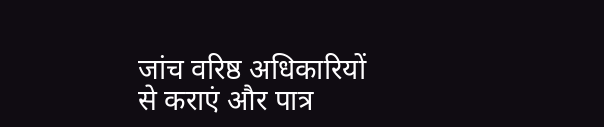जांच वरिष्ठ अधिकारियों से कराएं और पात्र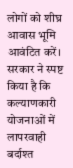लोगों को शीघ्र आवास भूमि आवंटित करें।
सरकार ने स्पष्ट किया है कि कल्याणकारी योजनाओं में लापरवाही बर्दाश्त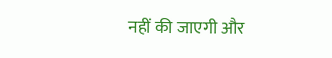नहीं की जाएगी और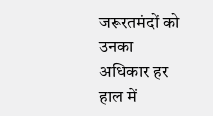जरूरतमंदों को उनका अधिकार हर हाल में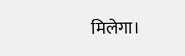मिलेगा।